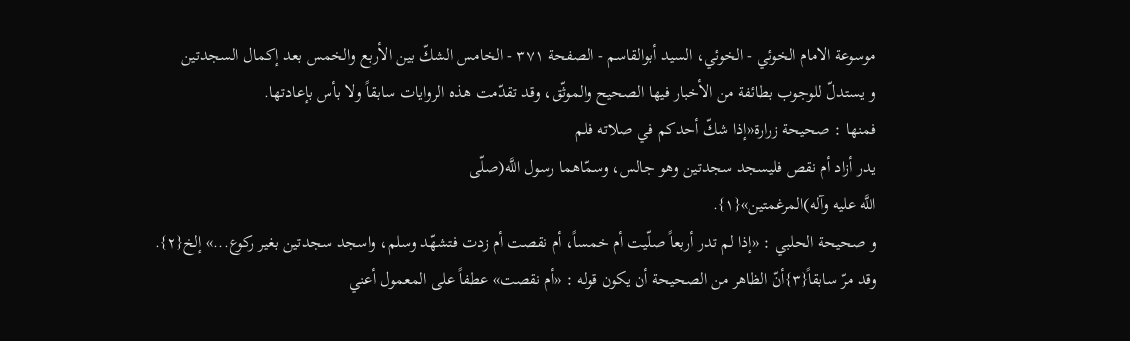موسوعة الامام الخوئي - الخوئي، السيد أبوالقاسم - الصفحة ٣٧١ - الخامس الشكّ بين الأربع والخمس بعد إكمال السجدتين
و يستدلّ للوجوب بطائفة من الأخبار فيها الصحيح والموثّق، وقد تقدّمت هذه الروايات سابقاً ولا بأس بإعادتها.
فمنها : صحيحة زرارة«إذا شكّ أحدكم في صلاته فلم
يدر أزاد أم نقص فليسجد سجدتين وهو جالس، وسمّاهما رسول اللَّه(صلّى
اللَّه عليه وآله)المرغمتين»{١}.
و صحيحة الحلبي : «إذا لم تدر أربعاً صلّيت أم خمساً، أم نقصت أم زدت فتشهّد وسلم، واسجد سجدتين بغير ركوع...» إلخ{٢}. وقد مرّ سابقاً{٣}أنّ الظاهر من الصحيحة أن يكون قوله : «أم نقصت» عطفاً على المعمول أعني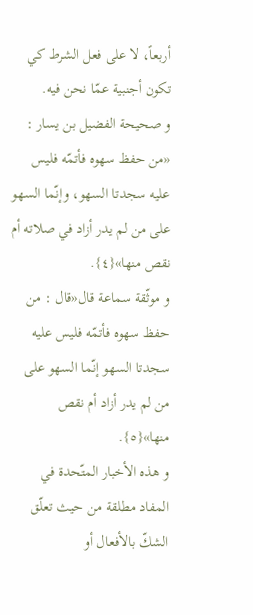أربعاً، لا على فعل الشرط كي تكون أجنبية عمّا نحن فيه.
و صحيحة الفضيل بن يسار : «من حفظ سهوه فأتمّه فليس عليه سجدتا السهو، وإنّما السهو على من لم يدر أزاد في صلاته أم نقص منها»{٤}.
و موثّقة سماعة قال«قال : من حفظ سهوه فأتمّه فليس عليه سجدتا السهو إنّما السهو على من لم يدر أزاد أم نقص منها»{٥}.
و هذه الأخبار المتّحدة في المفاد مطلقة من حيث تعلّق الشكّ بالأفعال أو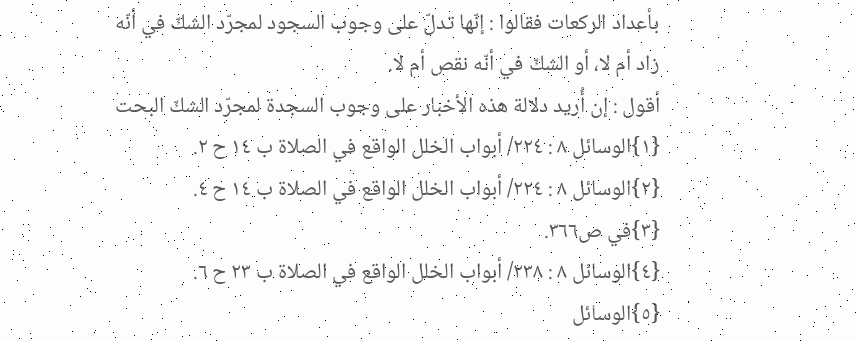بأعداد الركعات فقالوا : إنّها تدلّ على وجوب السجود لمجرّد الشكّ في أنّه
زاد أم لا، أو الشكّ في أنّه نقص أم لا.
أقول : إن أُريد دلالة هذه الأخبار على وجوب السجدة لمجرّد الشكّ البحت
{١}الوسائل ٨ : ٢٢٤/ أبواب الخلل الواقع في الصلاة ب ١٤ ح ٢.
{٢}الوسائل ٨ : ٢٢٤/ أبواب الخلل الواقع في الصلاة ب ١٤ ح ٤.
{٣}في ص٣٦٦.
{٤}الوسائل ٨ : ٢٣٨/ أبواب الخلل الواقع في الصلاة ب ٢٣ ح ٦.
{٥}الوسائل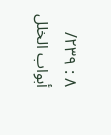٨ : ٢٣٩/ أبواب الخلل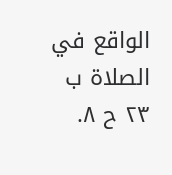الواقع في الصلاة ب ٢٣ ح ٨.